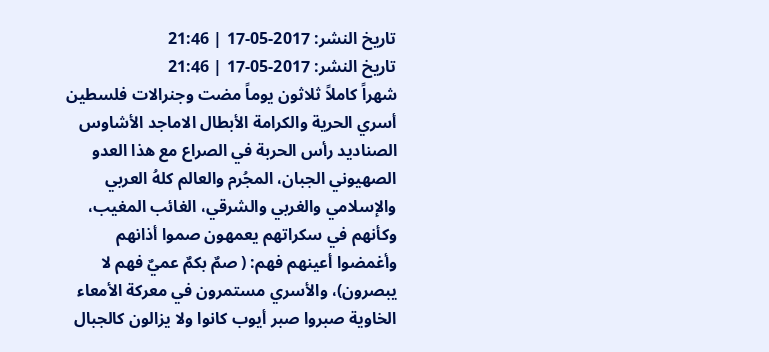تاريخ النشر: 2017-05-17 | 21:46
تاريخ النشر: 2017-05-17 | 21:46
شهراً كاملاً ثلاثون يوماً مضت وجنرالات فلسطين أسري الحرية والكرامة الأبطال الاماجد الأشاوس الصناديد رأس الحربة في الصراع مع هذا العدو الصهيوني الجبان، المجُرم والعالم كلهُ العربي والإسلامي والغربي والشرقي، الغائب المغيب، وكأنهم في سكراتهم يعمهون صموا أذانهم وأغمضوا أعينهم فهم: ( صمٌ بكمٌ عميٌ فهم لا يبصرون)، والأسري مستمرون في معركة الأمعاء الخاوية صبروا صبر أيوب كانوا ولا يزالون كالجبال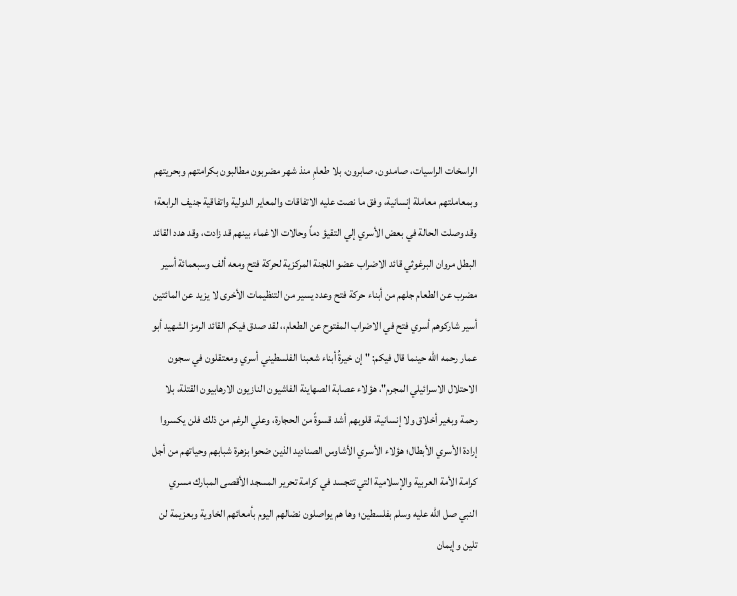الراسخات الراسيات، صامدون، صابرون، بلا طعامِ منذ شهر مضربون مطالبون بكرامتهم وبحريتهم وبمعاملتهم معاملة إنسانية، وفق ما نصت عليه الاتفاقات والمعاير الدولية واتفاقية جنيف الرابعة؛ وقد وصلت الحالة في بعض الأسري إلي التقيؤ دماً وحالات الاغماء بينهم قد زادت، وقد هدد القائد البطل مروان البرغوثي قائد الاضراب عضو اللجنة المركزية لحركة فتح ومعه ألف وسبعمائة أسير مضرب عن الطعام جلهم من أبناء حركة فتح وعدد يسير من التنظيمات الأخرى لا يزيد عن المائتين أسير شاركوهم أسري فتح في الاضراب المفتوح عن الطعام،، لقد صدق فيكم القائد الرمز الشهيد أبو عمار رحمه الله حينما قال فيكم: " إن خيرةُ أبناء شعبنا الفلسطيني أسري ومعتقلون في سجون الاحتلال الاسرائيلي المجرم"، هؤلاء عصابة الصهاينة الفاشيون النازيون الارهابيون القتلة، بلا رحمة وبغير أخلاق ولا إنسانية، قلوبهم أشد قسوةً من الحجارة، وعلي الرغم من ذلك فلن يكسروا إرادة الأسري الأبطال؛ هؤلاء الأسري الأشاوس الصناديد الذين ضحوا بزهرة شبابهم وحياتهم من أجل كرامة الأمة العربية والإسلامية التي تتجسد في كرامة تحرير المسجد الأقصى المبارك مسري النبي صل الله عليه وسلم بفلسطين؛ وها هم يواصلون نضالهم اليوم بأمعائهم الخاوية وبعزيمة لن تلين وإيمان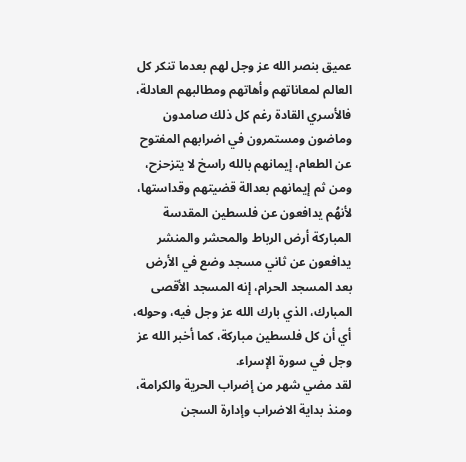عميق بنصر الله عز وجل لهم بعدما تنكر كل العالم لمعاناتهم وأهاتهم ومطالبهم العادلة، فالأسري القادة رغم كل ذلك صامدون وماضون ومستمرون في اضرابهم المفتوح عن الطعام، إيمانهم بالله راسخ لا يتزحزح، ومن ثم إيمانهم بعدالة قضيتهم وقداستها، لأنهُم يدافعون عن فلسطين المقدسة المباركة أرض الرباط والمحشر والمنشر يدافعون عن ثاني مسجد وضع في الأرض بعد المسجد الحرام، إنه المسجد الأقصى المبارك، الذي بارك الله عز وجل فيه، وحوله، أي أن كل فلسطين مباركة، كما أخبر الله عز وجل في سورة الإسراء.
لقد مضي شهر من إضراب الحرية والكرامة، ومنذ بداية الاضراب وإدارة السجن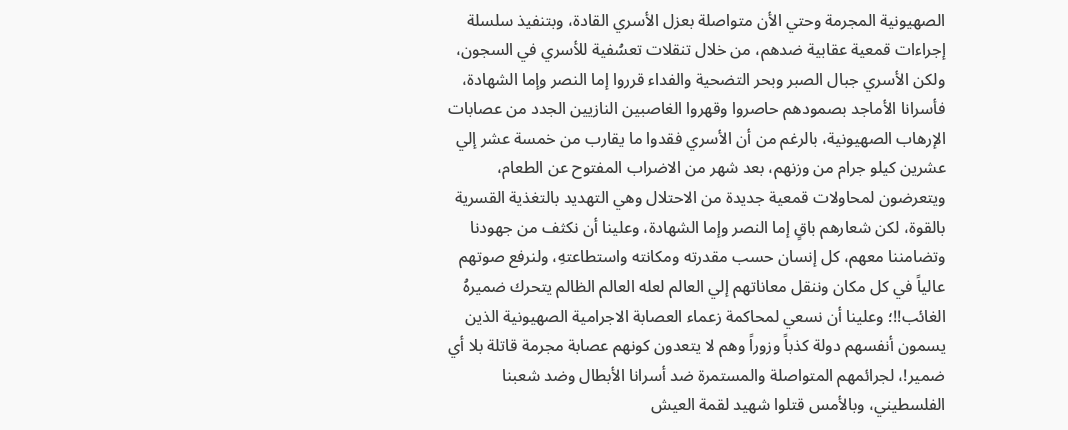الصهيونية المجرمة وحتي الأن متواصلة بعزل الأسري القادة، وبتنفيذ سلسلة إجراءات قمعية عقابية ضدهم، من خلال تنقلات تعسُفية للأسري في السجون، ولكن الأسري جبال الصبر وبحر التضحية والفداء قرروا إما النصر وإما الشهادة، فأسرانا الأماجد بصمودهم حاصروا وقهروا الغاصبين النازيين الجدد من عصابات الإرهاب الصهيونية، بالرغم من أن الأسري فقدوا ما يقارب من خمسة عشر إلي عشرين كيلو جرام من وزنهم، بعد شهر من الاضراب المفتوح عن الطعام، ويتعرضون لمحاولات قمعية جديدة من الاحتلال وهي التهديد بالتغذية القسرية بالقوة، لكن شعارهم باقٍ إما النصر وإما الشهادة، وعلينا أن نكثف من جهودنا وتضامننا معهم، كل إنسان حسب مقدرته ومكانته واستطاعتهِ، ولنرفع صوتهم عالياً في كل مكان وننقل معاناتهم إلي العالم لعله العالم الظالم يتحرك ضميرهُ الغائب!!؛ وعلينا أن نسعي لمحاكمة زعماء العصابة الاجرامية الصهيونية الذين يسمون أنفسهم دولة كذباً وزوراً وهم لا يتعدون كونهم عصابة مجرمة قاتلة بلا أي ضمير!، لجرائمهم المتواصلة والمستمرة ضد أسرانا الأبطال وضد شعبنا الفلسطيني، وبالأمس قتلوا شهيد لقمة العيش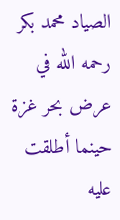الصياد محمد بكر رحمه الله في عرض بحر غزة حينما أطلقت عليه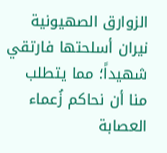الزوارق الصهيونية نيران أسلحتها فارتقي شهيداً؛ مما يتطلب منا أن نحاكم زُعماء العصابة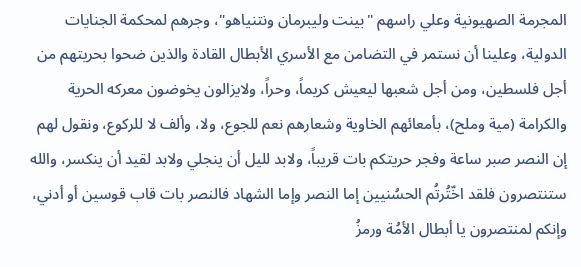المجرمة الصهيونية وعلي راسهم "بينت وليبرمان ونتنياهو"، وجرهم لمحكمة الجنايات الدولية، وعلينا أن نستمر في التضامن مع الأسري الأبطال القادة والذين ضحوا بحريتهم من أجل فلسطين، ومن أجل شعبها ليعيش كريماً، وحراً، ولايزالون يخوضون معركه الحرية والكرامة (مية وملح)، بأمعائهم الخاوية وشعارهم نعم للجوع، ولا، وألف لا للركوع، ونقول لهم إن النصر صبر ساعة وفجر حريتكم بات قريباً، ولابد لليل أن ينجلي ولابد لقيد أن ينكسر، والله ستنتصرون فلقد اخّتُرتُم الحسُنيين إما النصر وإما الشهاد فالنصر بات قاب قوسين أو أدني، وإنكم لمنتصرون يا أبطال الأمُة ورمزُ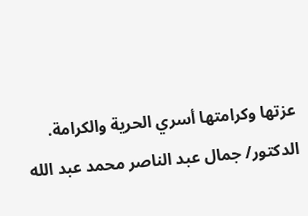عزتها وكرامتها أسري الحرية والكرامة.
الدكتور/ جمال عبد الناصر محمد عبد الله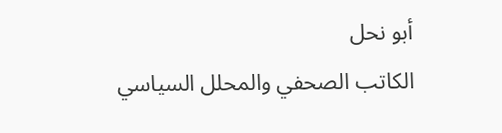أبو نحل
الكاتب الصحفي والمحلل السياسي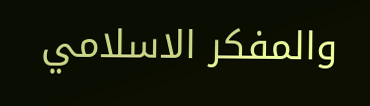والمفكر الاسلامي